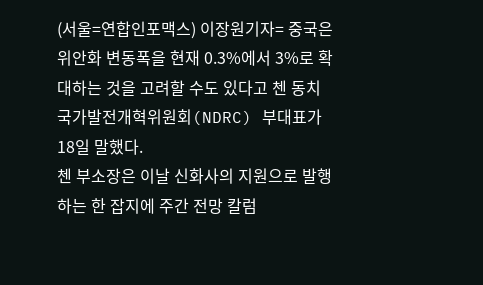(서울=연합인포맥스) 이장원기자= 중국은 위안화 변동폭을 현재 0.3%에서 3%로 확대하는 것을 고려할 수도 있다고 첸 동치 국가발전개혁위원회(NDRC) 부대표가 18일 말했다.
첸 부소장은 이날 신화사의 지원으로 발행하는 한 잡지에 주간 전망 칼럼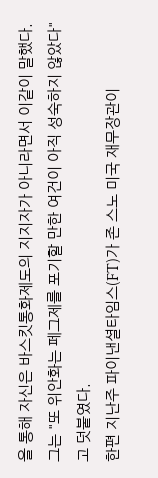을 통해 자신은 바스킷통화제도의 지지자가 아니라면서 이같이 말했다.
그는 "또 위안화는 페그제를 포기할 만한 여건이 아직 성숙하지 않았다"고 덧붙였다.
한편 지난주 파이낸셜타임스(FT)가 존 스노 미국 재무장관이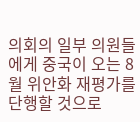의회의 일부 의원들에게 중국이 오는 8월 위안화 재평가를 단행할 것으로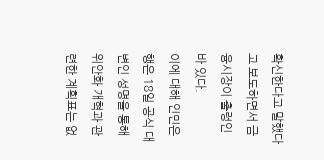확신한다고 말했다고 보도하면서 금융시장이 출렁인 바 있다.
이에 대해 인민은행은 18일 공식 대변인 성명을 통해 위안화 개혁과 관련한 계획표는 없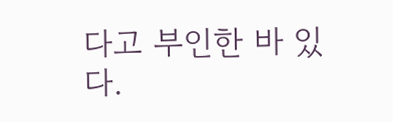다고 부인한 바 있다.